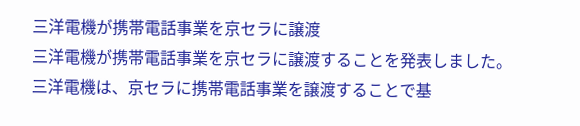三洋電機が携帯電話事業を京セラに譲渡
三洋電機が携帯電話事業を京セラに譲渡することを発表しました。
三洋電機は、京セラに携帯電話事業を譲渡することで基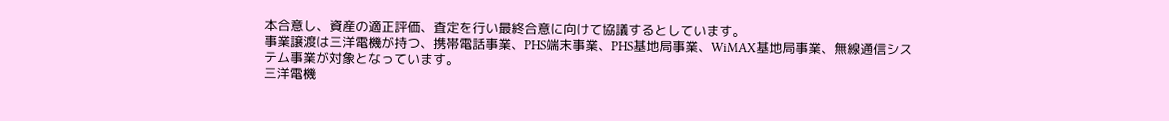本合意し、資産の適正評価、査定を行い最終合意に向けて協議するとしています。
事業譲渡は三洋電機が持つ、携帯電話事業、PHS端末事業、PHS基地局事業、WiMAX基地局事業、無線通信システム事業が対象となっています。
三洋電機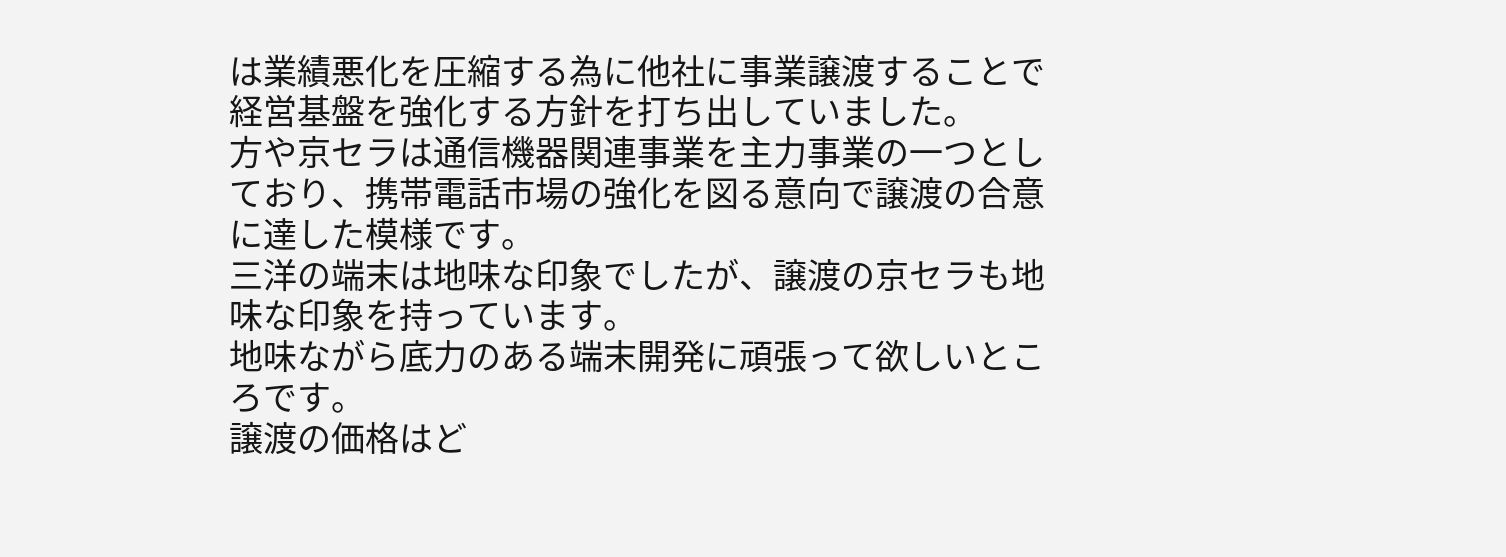は業績悪化を圧縮する為に他社に事業譲渡することで経営基盤を強化する方針を打ち出していました。
方や京セラは通信機器関連事業を主力事業の一つとしており、携帯電話市場の強化を図る意向で譲渡の合意に達した模様です。
三洋の端末は地味な印象でしたが、譲渡の京セラも地味な印象を持っています。
地味ながら底力のある端末開発に頑張って欲しいところです。
譲渡の価格はど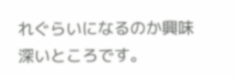れぐらいになるのか興味深いところです。